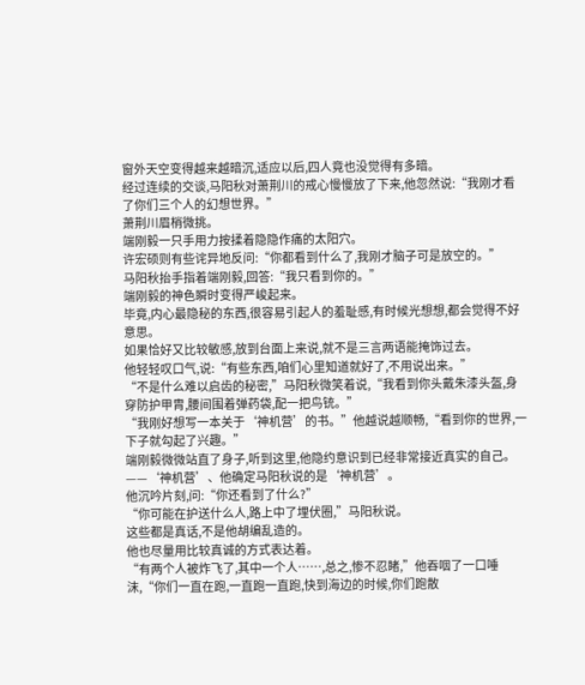窗外天空变得越来越暗沉,适应以后,四人竟也没觉得有多暗。
经过连续的交谈,马阳秋对萧荆川的戒心慢慢放了下来,他忽然说:“我刚才看了你们三个人的幻想世界。”
萧荆川眉梢微挑。
端刚毅一只手用力按揉着隐隐作痛的太阳穴。
许宏硕则有些诧异地反问:“你都看到什么了,我刚才脑子可是放空的。”
马阳秋抬手指着端刚毅,回答:“我只看到你的。”
端刚毅的神色瞬时变得严峻起来。
毕竟,内心最隐秘的东西,很容易引起人的羞耻感,有时候光想想,都会觉得不好意思。
如果恰好又比较敏感,放到台面上来说,就不是三言两语能掩饰过去。
他轻轻叹口气,说:“有些东西,咱们心里知道就好了,不用说出来。”
“不是什么难以启齿的秘密,”马阳秋微笑着说,“我看到你头戴朱漆头盔,身穿防护甲胄,腰间围着弹药袋,配一把鸟铳。”
“我刚好想写一本关于‘神机营’的书。”他越说越顺畅,“看到你的世界,一下子就勾起了兴趣。”
端刚毅微微站直了身子,听到这里,他隐约意识到已经非常接近真实的自己。
——‘神机营’、他确定马阳秋说的是‘神机营’。
他沉吟片刻,问:“你还看到了什么?”
“你可能在护送什么人,路上中了埋伏圈,”马阳秋说。
这些都是真话,不是他胡编乱造的。
他也尽量用比较真诚的方式表达着。
“有两个人被炸飞了,其中一个人……,总之,惨不忍睹,”他吞咽了一口唾沫,“你们一直在跑,一直跑一直跑,快到海边的时候,你们跑散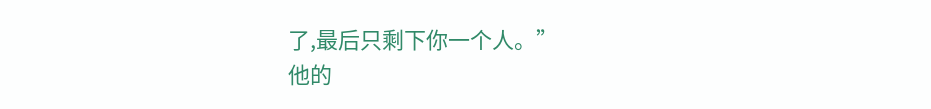了,最后只剩下你一个人。”
他的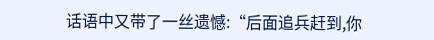话语中又带了一丝遗憾:“后面追兵赶到,你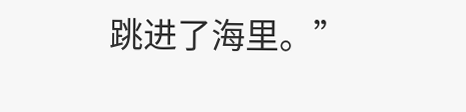跳进了海里。”